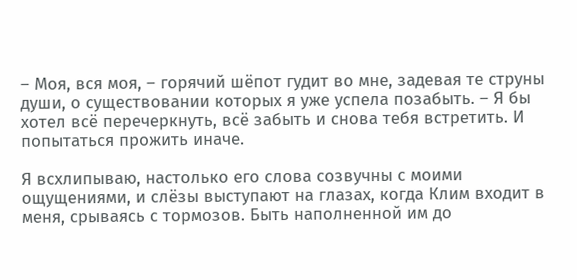– Моя, вся моя, – горячий шёпот гудит во мне, задевая те струны души, о существовании которых я уже успела позабыть. – Я бы хотел всё перечеркнуть, всё забыть и снова тебя встретить. И попытаться прожить иначе.

Я всхлипываю, настолько его слова созвучны с моими ощущениями, и слёзы выступают на глазах, когда Клим входит в меня, срываясь с тормозов. Быть наполненной им до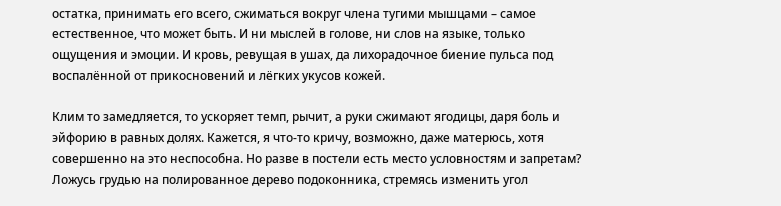остатка, принимать его всего, сжиматься вокруг члена тугими мышцами – самое естественное, что может быть. И ни мыслей в голове, ни слов на языке, только ощущения и эмоции. И кровь, ревущая в ушах, да лихорадочное биение пульса под воспалённой от прикосновений и лёгких укусов кожей.

Клим то замедляется, то ускоряет темп, рычит, а руки сжимают ягодицы, даря боль и эйфорию в равных долях. Кажется, я что-то кричу, возможно, даже матерюсь, хотя совершенно на это неспособна. Но разве в постели есть место условностям и запретам? Ложусь грудью на полированное дерево подоконника, стремясь изменить угол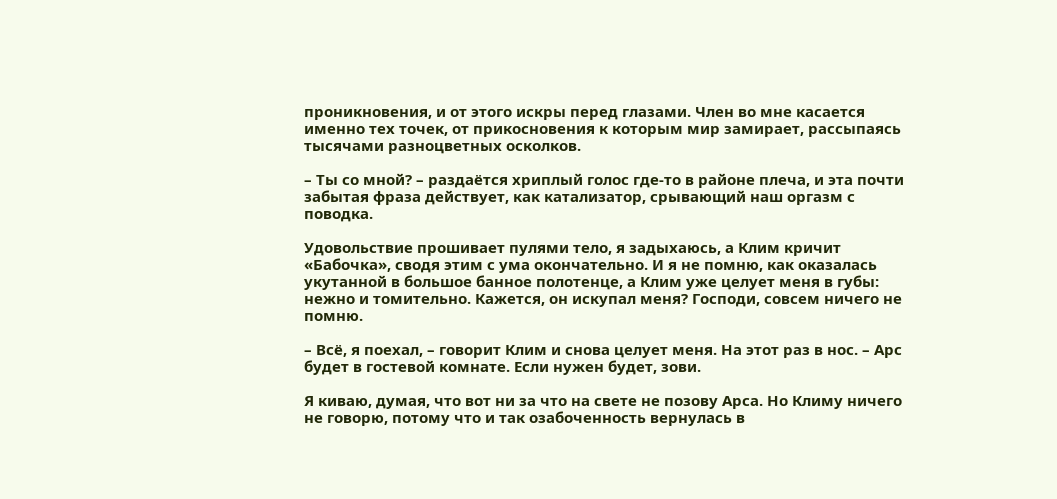проникновения, и от этого искры перед глазами. Член во мне касается именно тех точек, от прикосновения к которым мир замирает, рассыпаясь тысячами разноцветных осколков.

– Ты со мной? – раздаётся хриплый голос где-то в районе плеча, и эта почти забытая фраза действует, как катализатор, срывающий наш оргазм с поводка.

Удовольствие прошивает пулями тело, я задыхаюсь, а Клим кричит «Бабочка», сводя этим с ума окончательно. И я не помню, как оказалась укутанной в большое банное полотенце, а Клим уже целует меня в губы: нежно и томительно. Кажется, он искупал меня? Господи, совсем ничего не помню.

– Всё, я поехал, – говорит Клим и снова целует меня. На этот раз в нос. – Арс будет в гостевой комнате. Если нужен будет, зови.

Я киваю, думая, что вот ни за что на свете не позову Арса. Но Климу ничего не говорю, потому что и так озабоченность вернулась в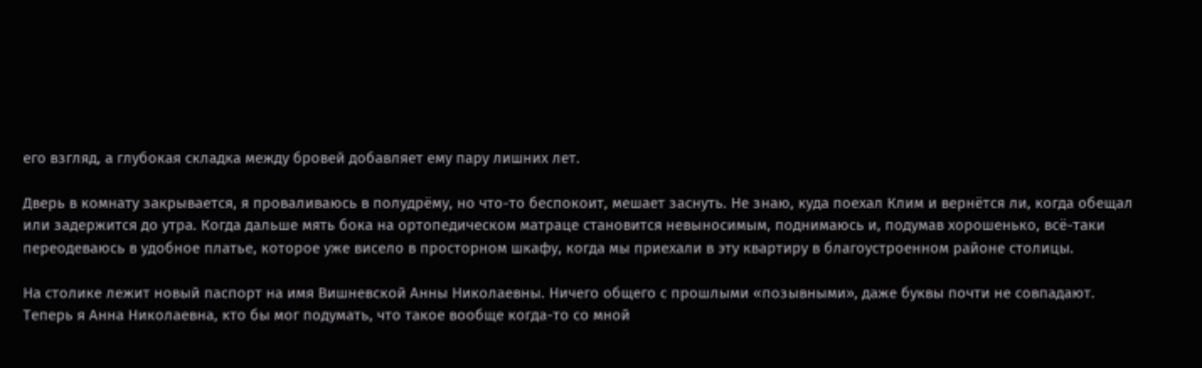его взгляд, а глубокая складка между бровей добавляет ему пару лишних лет.

Дверь в комнату закрывается, я проваливаюсь в полудрёму, но что-то беспокоит, мешает заснуть. Не знаю, куда поехал Клим и вернётся ли, когда обещал или задержится до утра. Когда дальше мять бока на ортопедическом матраце становится невыносимым, поднимаюсь и, подумав хорошенько, всё-таки переодеваюсь в удобное платье, которое уже висело в просторном шкафу, когда мы приехали в эту квартиру в благоустроенном районе столицы.

На столике лежит новый паспорт на имя Вишневской Анны Николаевны. Ничего общего с прошлыми «позывными», даже буквы почти не совпадают. Теперь я Анна Николаевна, кто бы мог подумать, что такое вообще когда-то со мной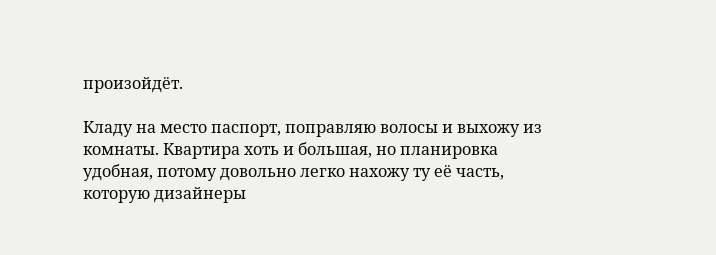произойдёт.

Кладу на место паспорт, поправляю волосы и выхожу из комнаты. Квартира хоть и большая, но планировка удобная, потому довольно легко нахожу ту её часть, которую дизайнеры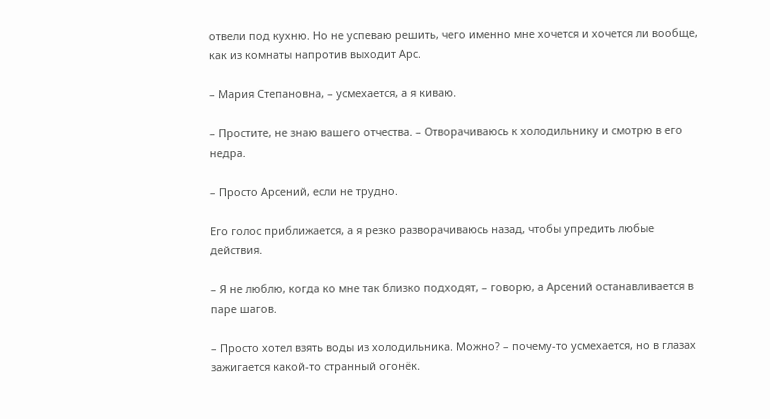отвели под кухню. Но не успеваю решить, чего именно мне хочется и хочется ли вообще, как из комнаты напротив выходит Арс.

– Мария Степановна, – усмехается, а я киваю.

– Простите, не знаю вашего отчества. – Отворачиваюсь к холодильнику и смотрю в его недра.

– Просто Арсений, если не трудно.

Его голос приближается, а я резко разворачиваюсь назад, чтобы упредить любые действия.

– Я не люблю, когда ко мне так близко подходят, – говорю, а Арсений останавливается в паре шагов.

– Просто хотел взять воды из холодильника. Можно? – почему-то усмехается, но в глазах зажигается какой-то странный огонёк.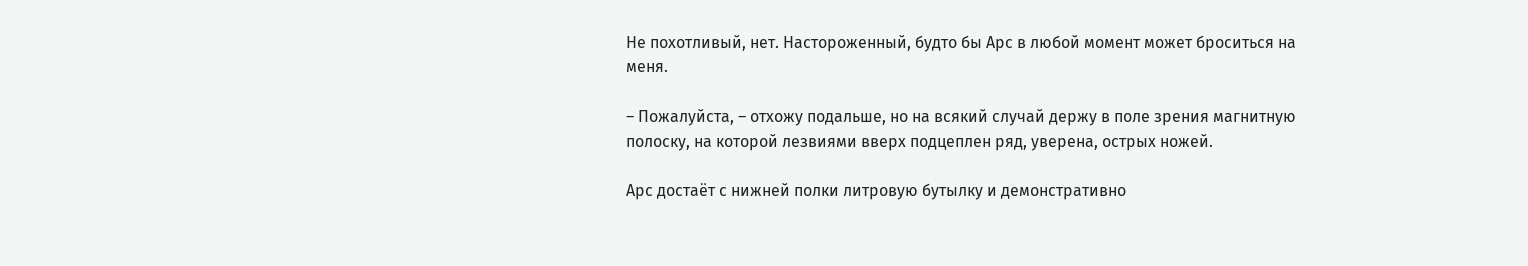Не похотливый, нет. Настороженный, будто бы Арс в любой момент может броситься на меня.

– Пожалуйста, – отхожу подальше, но на всякий случай держу в поле зрения магнитную полоску, на которой лезвиями вверх подцеплен ряд, уверена, острых ножей.

Арс достаёт с нижней полки литровую бутылку и демонстративно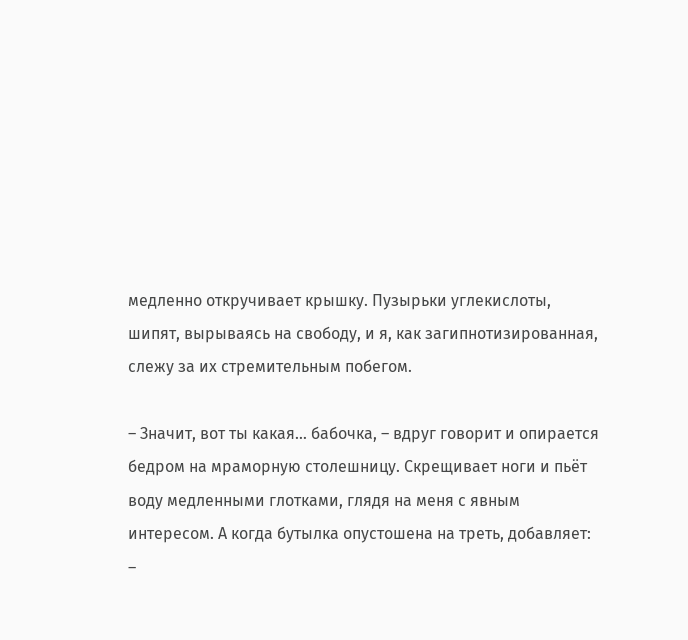медленно откручивает крышку. Пузырьки углекислоты, шипят, вырываясь на свободу, и я, как загипнотизированная, слежу за их стремительным побегом.

– Значит, вот ты какая… бабочка, – вдруг говорит и опирается бедром на мраморную столешницу. Скрещивает ноги и пьёт воду медленными глотками, глядя на меня с явным интересом. А когда бутылка опустошена на треть, добавляет: –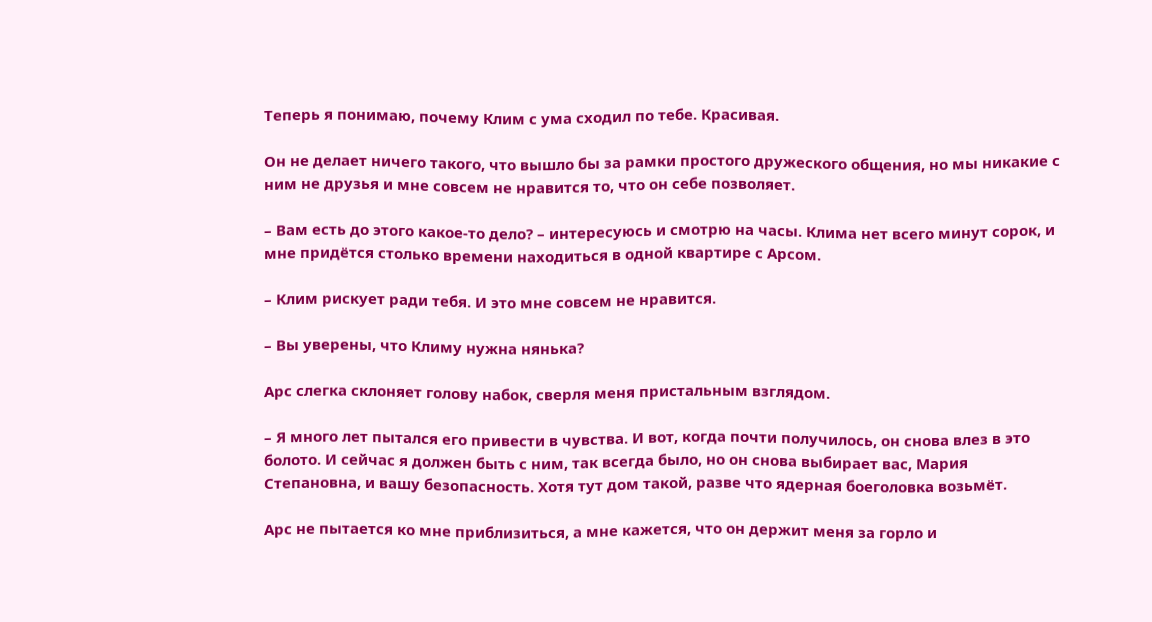Теперь я понимаю, почему Клим с ума сходил по тебе. Красивая.

Он не делает ничего такого, что вышло бы за рамки простого дружеского общения, но мы никакие с ним не друзья и мне совсем не нравится то, что он себе позволяет.

– Вам есть до этого какое-то дело? – интересуюсь и смотрю на часы. Клима нет всего минут сорок, и мне придётся столько времени находиться в одной квартире с Арсом.

– Клим рискует ради тебя. И это мне совсем не нравится.

– Вы уверены, что Климу нужна нянька?

Арс слегка склоняет голову набок, сверля меня пристальным взглядом.

– Я много лет пытался его привести в чувства. И вот, когда почти получилось, он снова влез в это болото. И сейчас я должен быть с ним, так всегда было, но он снова выбирает вас, Мария Степановна, и вашу безопасность. Хотя тут дом такой, разве что ядерная боеголовка возьмёт.

Арс не пытается ко мне приблизиться, а мне кажется, что он держит меня за горло и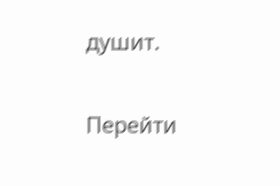душит.

Перейти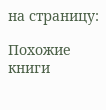на страницу:

Похожие книги